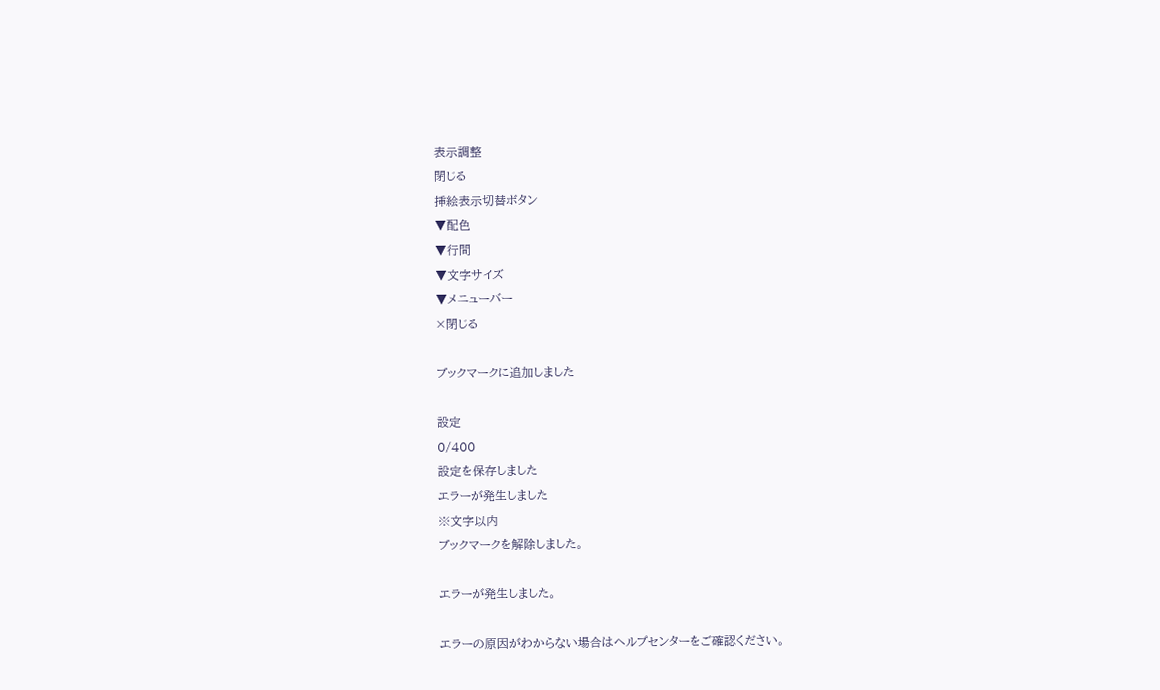表示調整
閉じる
挿絵表示切替ボタン
▼配色
▼行間
▼文字サイズ
▼メニューバー
×閉じる

ブックマークに追加しました

設定
0/400
設定を保存しました
エラーが発生しました
※文字以内
ブックマークを解除しました。

エラーが発生しました。

エラーの原因がわからない場合はヘルプセンターをご確認ください。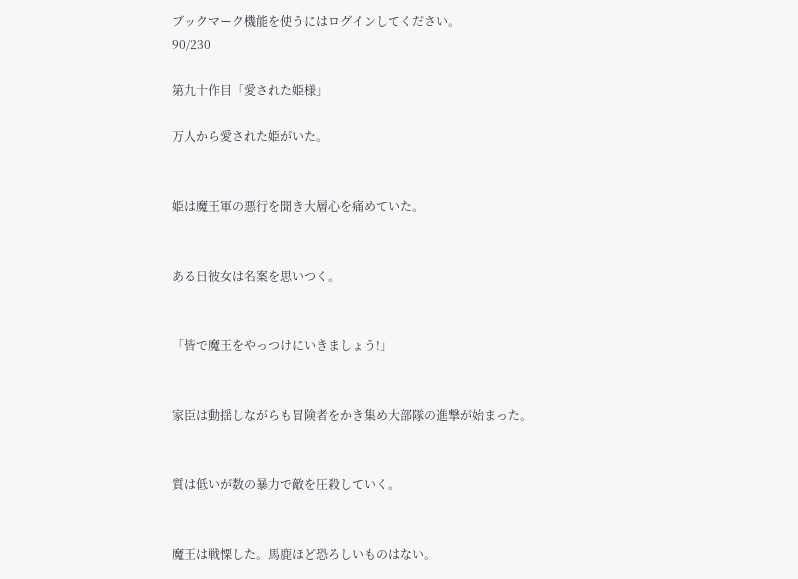ブックマーク機能を使うにはログインしてください。
90/230

第九十作目「愛された姫様」

万人から愛された姫がいた。


姫は魔王軍の悪行を聞き大層心を痛めていた。


ある日彼女は名案を思いつく。


「皆で魔王をやっつけにいきましょう!」


家臣は動揺しながらも冒険者をかき集め大部隊の進撃が始まった。


質は低いが数の暴力で敵を圧殺していく。


魔王は戦慄した。馬鹿ほど恐ろしいものはない。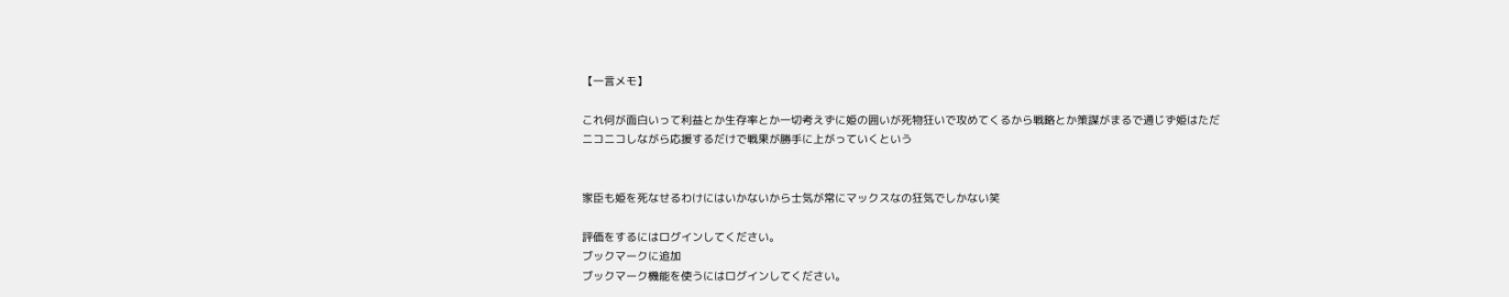【一言メモ】

これ何が面白いって利益とか生存率とか一切考えずに姫の囲いが死物狂いで攻めてくるから戦略とか策謀がまるで通じず姫はただニコニコしながら応援するだけで戦果が勝手に上がっていくという


家臣も姫を死なせるわけにはいかないから士気が常にマックスなの狂気でしかない笑

評価をするにはログインしてください。
ブックマークに追加
ブックマーク機能を使うにはログインしてください。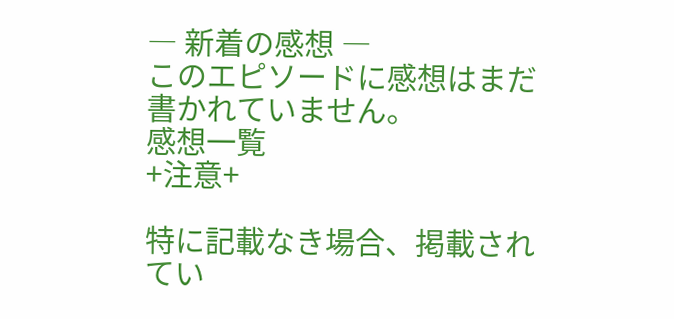― 新着の感想 ―
このエピソードに感想はまだ書かれていません。
感想一覧
+注意+

特に記載なき場合、掲載されてい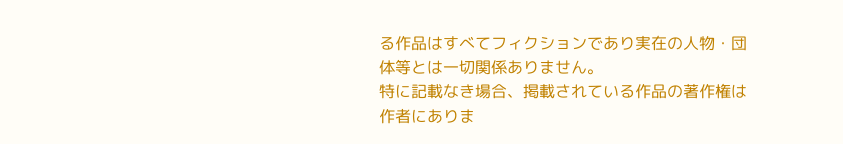る作品はすべてフィクションであり実在の人物・団体等とは一切関係ありません。
特に記載なき場合、掲載されている作品の著作権は作者にありま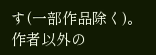す(一部作品除く)。
作者以外の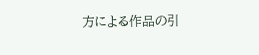方による作品の引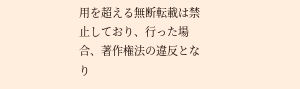用を超える無断転載は禁止しており、行った場合、著作権法の違反となり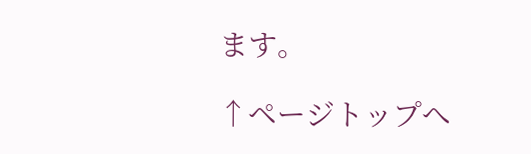ます。

↑ページトップへ